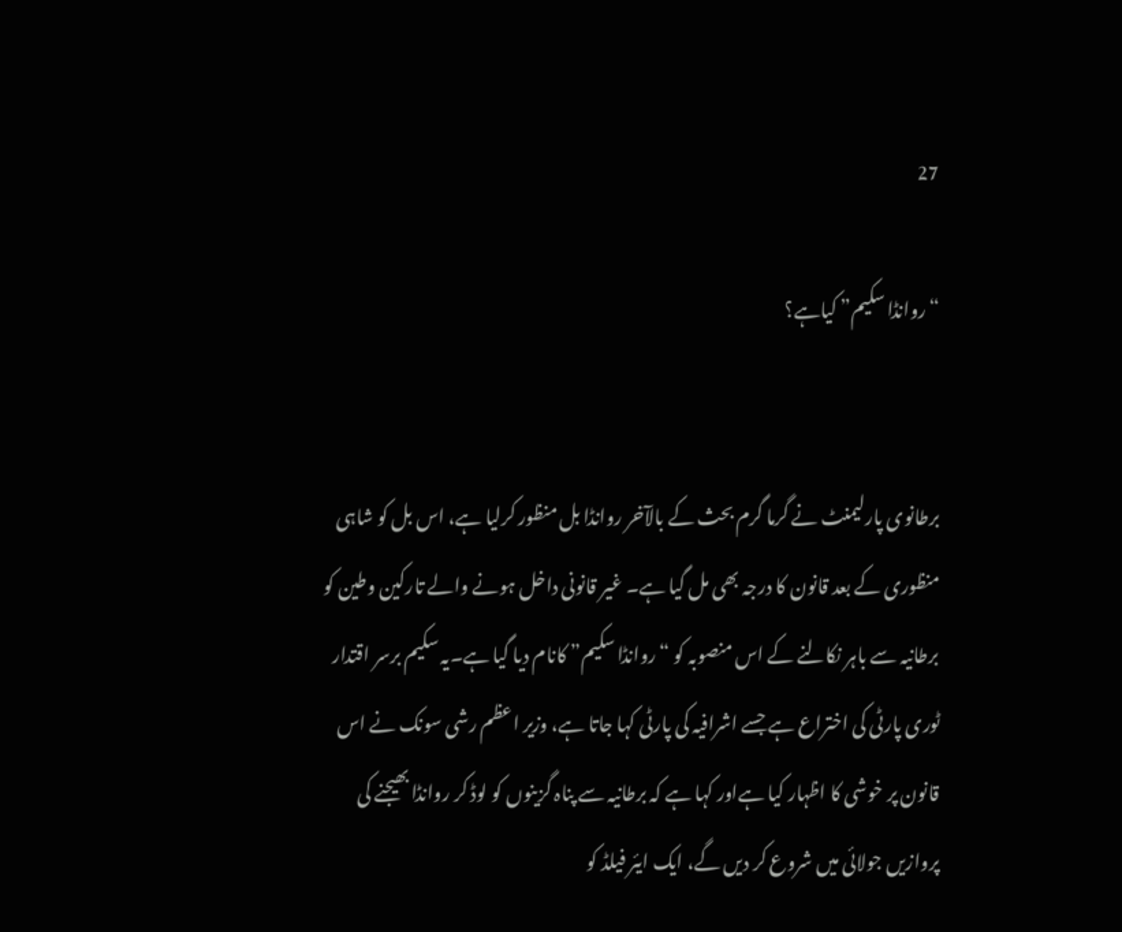27

“روانڈا سکیم” کیاہے؟


برطانوی پارلیمنٹ نے گرما گرم بحث کے بالآخر روانڈا بل منظور کرلیا ہے، اس بل کو شاہی منظوری کے بعد قانون کا درجہ بھی مل گیا ہے۔ غیر قانونی داخل ہونے والے تارکین وطین کو برطانیہ سے باہر نکالنے کے اس منصوبہ کو “روانڈا سکیم” کانام دیا گیا ہے۔یہ سکیم برسر اقتدار ٹوری پارٹی کی اختراع ہے جسے اشرافیہ کی پارٹی کہا جاتا ہے، وزیر اعظم رشی سونک نے اس قانون پر خوشی کا اظہار کیا ہےاور کہا ہے کہ برطانیہ سے پناہ گزینوں کو لوڈ کر روانڈا بھیجنے کی پروازیں جولائی میں شروع کر دیں گے، ایک ایئر فیلڈ کو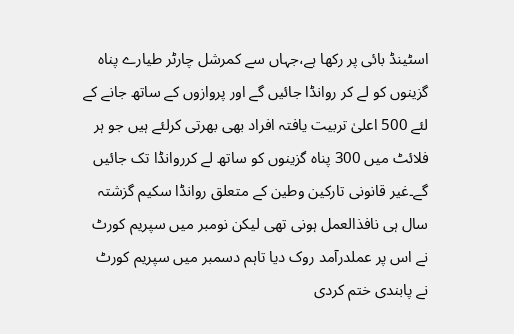اسٹینڈ بائی پر رکھا ہے،جہاں سے کمرشل چارٹر طیارے پناہ گزینوں کو لے کر روانڈا جائیں گے اور پروازوں کے ساتھ جانے کے لئے 500 اعلیٰ تربیت یافتہ افراد بھی بھرتی کرلئے ہیں جو ہر فلائٹ میں 300 پناہ گزینوں کو ساتھ لے کرروانڈا تک جائیں گے۔غیر قانونی تارکین وطین کے متعلق روانڈا سکیم گزشتہ سال ہی نافذالعمل ہونی تھی لیکن نومبر میں سپریم کورٹ نے اس پر عملدرآمد روک دیا تاہم دسمبر میں سپریم کورٹ نے پابندی ختم کردی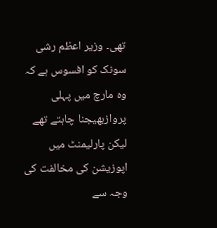تھی۔ وزیر اعظم رشی سونک کو افسوس ہے کہ وہ مارچ میں پہلی پروازبھیجنا چاہتے تھے لیکن پارلیمنٹ میں اپوزیشن کی مخالفت کی وجہ سے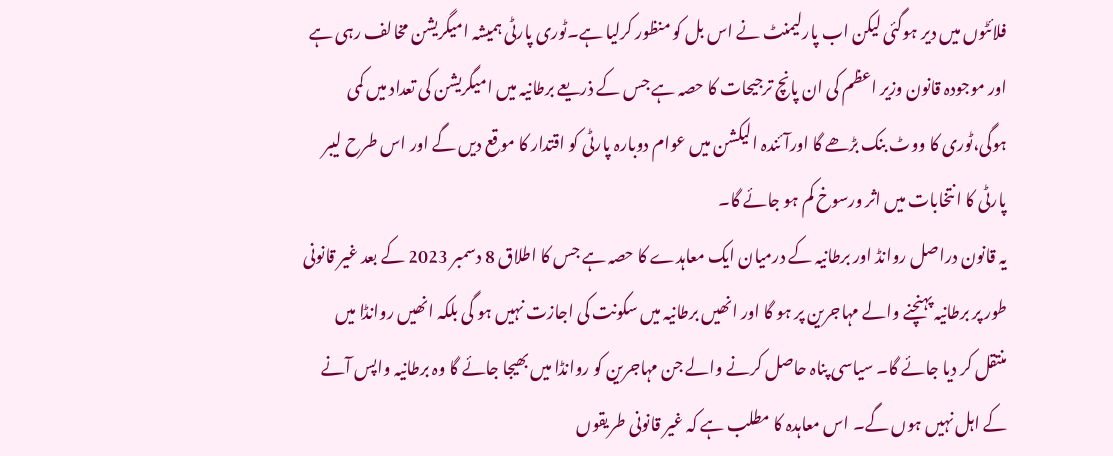فلائٹوں میں دیر ہوگئی لیکن اب پارلیمنٹ نے اس بل کو منظور کرلیا ہے۔ٹوری پارٹی ہمیشہ امیگریشن مخالف رہی ہے اور موجودہ قانون وزیر اعظم کی ان پانچ ترجیحات کا حصہ ہے جس کے ذریعے برطانیہ میں امیگریشن کی تعداد میں کمی ہوگی،ٹوری کا ووٹ بنک بڑھے گا اورآئندہ الیکشن میں عوام دوبارہ پارٹی کو اقتدار کا موقع دیں گے اور اس طرح لیبر پارٹی کا انتخابات میں اثر ورسوخ کم ہو جائے گا۔
یہ قانون دراصل روانڈ اور برطانیہ کے درمیان ایک معاہدے کا حصہ ہے جس کا اطلاق 8 دسمبر 2023 کے بعد غیر قانونی طور پر برطانیہ پہنچنے والے مہاجرین پر ہو گا اور انھیں برطانیہ میں سکونت کی اجازت نہیں ہو گی بلکہ انھیں روانڈا میں منتقل کر دیا جائے گا۔ سیاسی پناہ حاصل کرنے والے جن مہاجرین کو روانڈا میں بھیجا جائے گا وہ برطانیہ واپس آنے کے اہل نہیں ہوں گے۔ اس معاہدہ کا مطلب ہے کہ غیر قانونی طریقوں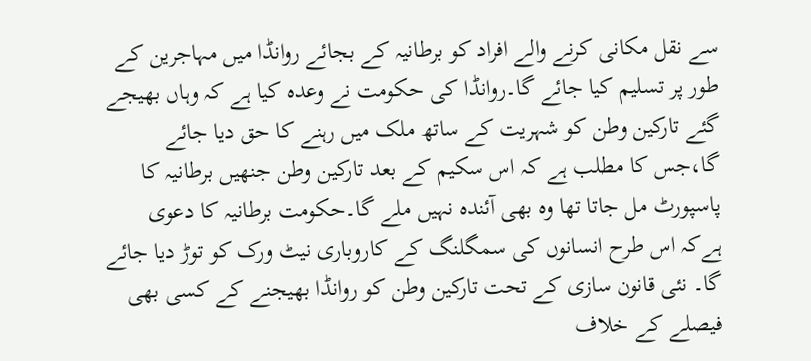سے نقل مکانی کرنے والے افراد کو برطانیہ کے بجائے روانڈا میں مہاجرین کے طور پر تسلیم کیا جائے گا۔روانڈا کی حکومت نے وعدہ کیا ہے کہ وہاں بھیجے گئے تارکین وطن کو شہریت کے ساتھ ملک میں رہنے کا حق دیا جائے گا،جس کا مطلب ہے کہ اس سکیم کے بعد تارکین وطن جنھیں برطانیہ کا پاسپورٹ مل جاتا تھا وہ بھی آئندہ نہیں ملے گا۔حکومت برطانیہ کا دعوی ہےکہ اس طرح انسانوں کی سمگلنگ کے کاروباری نیٹ ورک کو توڑ دیا جائے گا۔ نئی قانون سازی کے تحت تارکین وطن کو روانڈا بھیجنے کے کسی بھی فیصلے کے خلاف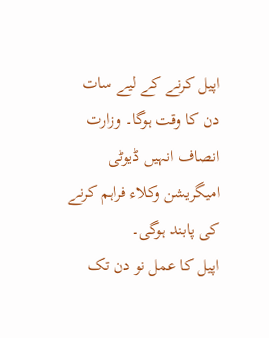اپیل کرنے کے لیے سات دن کا وقت ہوگا۔ وزارت انصاف انہیں ڈیوٹی امیگریشن وکلاء فراہم کرنے کی پابند ہوگی۔
اپیل کا عمل نو دن تک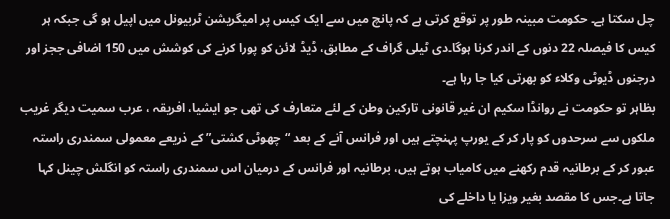چل سکتا ہے۔ حکومت مبینہ طور پر توقع کرتی ہے کہ پانچ میں سے ایک کیس پر امیگریشن ٹربیونل میں اپیل ہو گی جبکہ ہر کیس کا فیصلہ 22 دنوں کے اندر کرنا ہوگا۔دی ٹیلی گراف کے مطابق، ڈیڈ لائن کو پورا کرنے کی کوشش میں 150 اضافی ججز اور درجنوں ڈیوٹی وکلاء کو بھرتی کیا جا رہا ہے۔
بظاہر تو حکومت نے روانڈا سکیم ان غیر قانونی تارکین وطن کے لئے متعارف کی تھی جو ایشیا، افریقہ ، عرب سمیت دیگر غریب ملکوں سے سرحدوں کو پار کر کے یورپ پہنچتے ہیں اور فرانس آنے کے بعد “چھوٹی کشتی” کے ذریعے معمولی سمندری راستہ عبور کر کے برطانیہ قدم رکھنے میں کامیاب ہوتے ہیں، برطانیہ اور فرانس کے درمیان اس سمندری راستہ کو انگلش چینل کہا جاتا ہے۔جس کا مقصد بغیر ویزا یا داخلے کی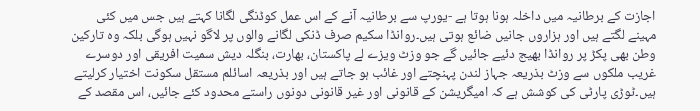اجازت کے برطانیہ میں داخلہ ہونا ہوتا ہے -یورپ سے برطانیہ آنے کے اس عمل کوڈنگی لگانا کہتے ہیں جس میں کئی مہینے لگتے ہیں اور ہزاروں جانیں ضائع ہوتی ہیں۔روانڈا سکیم صرف ڈنکی لگانے والوں پر لاگو نہیں ہوگی بلکہ وہ تارکین وطن بھی پکڑ پر روانڈا بھیج دئیے جائیں گے جو وزٹ ویزے لے پاکستان، بھارت، بنگلہ دیش سمیت افریقی اور دوسرے غریب ملکوں سے وزٹ بذریعہ جہاز لندن پہنچتے اور غائب ہو جاتے ہیں اور بذریعہ اسائلم مستقل سکونت اختیار کرلیتے ہیں۔ٹوڑی پارٹی کی کوشش ہے کہ امیگریشن کے قانونی اور غیر قانونی دونوں راستے محدود کئے جائیں، اس مقصد کے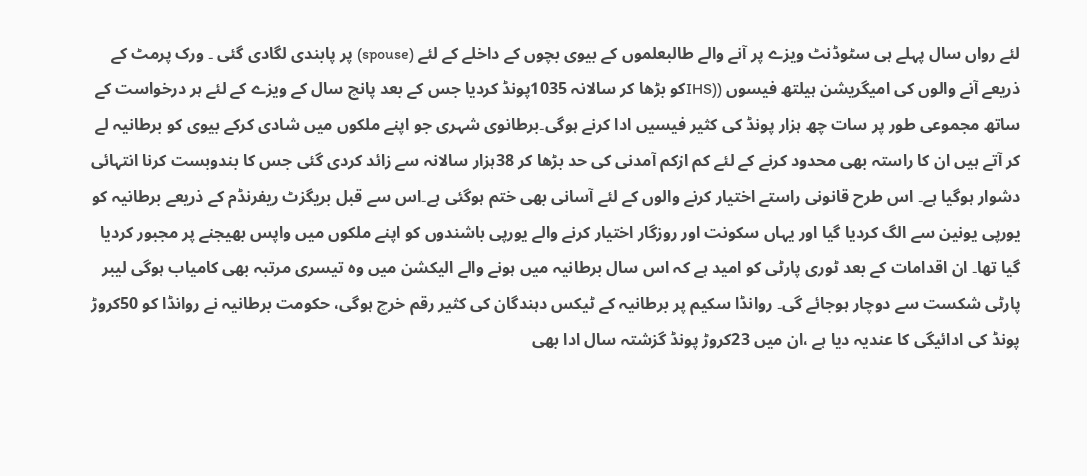لئے رواں سال پہلے ہی سٹوڈنٹ ویزے پر آنے والے طالبعلموں کے بیوی بچوں کے داخلے کے لئے (spouse) پر پابندی لگادی گئی ۔ ورک پرمٹ کے ذریعے آنے والوں کی امیگریشن ہیلتھ فیسوں ((IHSکو بڑھا کر سالانہ 1035پونڈ کردیا جس کے بعد پانچ سال کے ویزے کے لئے ہر درخواست کے ساتھ مجموعی طور پر سات چھ ہزار پونڈ کی کثیر فیسیں ادا کرنے ہوگی۔برطانوی شہری جو اپنے ملکوں میں شادی کرکے بیوی کو برطانیہ لے کر آتے ہیں ان کا راستہ بھی محدود کرنے کے لئے کم ازکم آمدنی کی حد بڑھا کر 38ہزار سالانہ سے زائد کردی گئی جس کا بندوبست کرنا انتہائی دشوار ہوگیا ہے۔ اس طرح قانونی راستے اختیار کرنے والوں کے لئے آسانی بھی ختم ہوگئی ہے۔اس سے قبل بریگزٹ ریفرنڈم کے ذریعے برطانیہ کو یورپی یونین سے الگ کردیا گیا اور یہاں سکونت اور روزگار اختیار کرنے والے یورپی باشندوں کو اپنے ملکوں میں واپس بھیجنے پر مجبور کردیا گیا تھا۔ ان اقدامات کے بعد ٹوری پارٹی کو امید ہے کہ اس سال برطانیہ میں ہونے والے الیکشن میں وہ تیسری مرتبہ بھی کامیاب ہوگی لیبر پارٹی شکست سے دوچار ہوجائے گی۔ روانڈا سکیم پر برطانیہ کے ٹیکس دہندگان کی کثیر رقم خرچ ہوگی، حکومت برطانیہ نے روانڈا کو 50کروڑ پونڈ کی ادائیگی کا عندیہ دیا ہے ،ان میں 23کروڑ پونڈ گزشتہ سال ادا بھی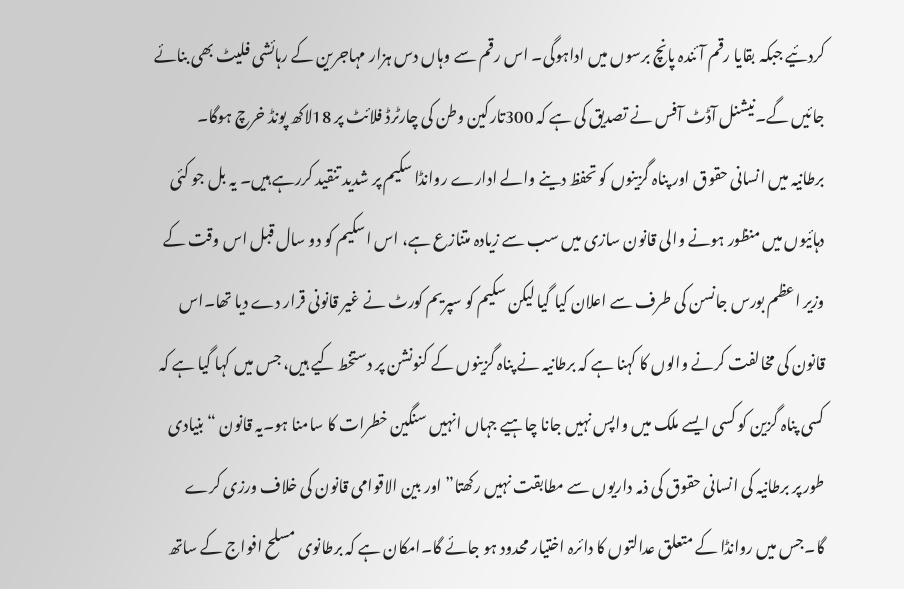کردئیے جبکہ بقایا رقم آئندہ پانچ برسوں میں اداہوگی۔ اس رقم سے وہاں دس ہزار مہاجرین کے رہائشی فلیٹ بھی بنائے جائیں گے۔نیشنل آڈٹ آفس نے تصدیق کی ہے کہ 300تارکین وطن کی چارٹرڈ فلائٹ پر 18لاکھ پونڈ خرچ ہوگا۔
برطانیہ میں انسانی حقوق اور پناہ گزینوں کو تحفظ دینے والے ادارے روانڈا سکیم پر شدید تنقید کررہے ہیں۔ یہ بل جو کئی دہائیوں میں منظور ہونے والی قانون سازی میں سب سے زیادہ متنازع ہے، اس اسکیم کو دو سال قبل اس وقت کے وزیر اعظم بورس جانسن کی طرف سے اعلان کیا گیا لیکن سکیم کو سپریم کورٹ نے غیر قانونی قرار دے دیا تھا۔اس قانون کی مخالفت کرنے والوں کا کہنا ہے کہ برطانیہ نے پناہ گزینوں کے کنونشن پر دستخط کیے ہیں، جس میں کہا گیا ہے کہ کسی پناہ گزین کو کسی ایسے ملک میں واپس نہیں جانا چاہیے جہاں انہیں سنگین خطرات کا سامنا ہو۔یہ قانون “بنیادی طور پر برطانیہ کی انسانی حقوق کی ذمہ داریوں سے مطابقت نہیں رکھتا” اور بین الاقوامی قانون کی خلاف ورزی کرے گا۔جس میں روانڈا کے متعلق عدالتوں کا دائرہ اختیار محدود ہو جائے گا۔امکان ہے کہ برطانوی مسلح افواج کے ساتھ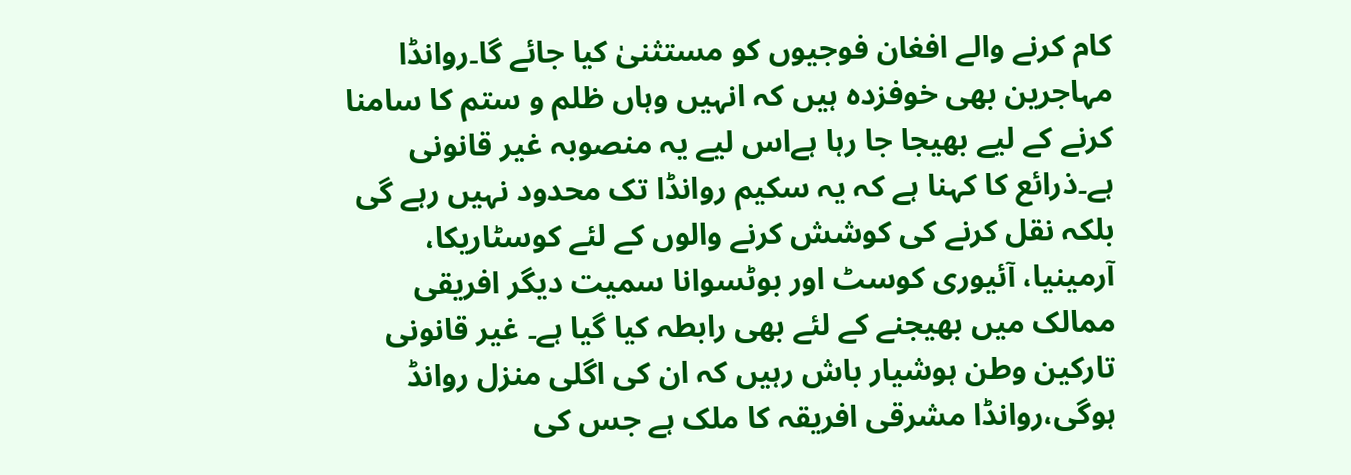کام کرنے والے افغان فوجیوں کو مستثنیٰ کیا جائے گا۔روانڈا مہاجرین بھی خوفزدہ ہیں کہ انہیں وہاں ظلم و ستم کا سامنا کرنے کے لیے بھیجا جا رہا ہےاس لیے یہ منصوبہ غیر قانونی ہے۔ذرائع کا کہنا ہے کہ یہ سکیم روانڈا تک محدود نہیں رہے گی بلکہ نقل کرنے کی کوشش کرنے والوں کے لئے کوسٹاریکا، آرمینیا، آئیوری کوسٹ اور بوٹسوانا سمیت دیگر افریقی ممالک میں بھیجنے کے لئے بھی رابطہ کیا گیا ہے۔ غیر قانونی تارکین وطن ہوشیار باش رہیں کہ ان کی اگلی منزل روانڈ ہوگی،روانڈا مشرقی افریقہ کا ملک ہے جس کی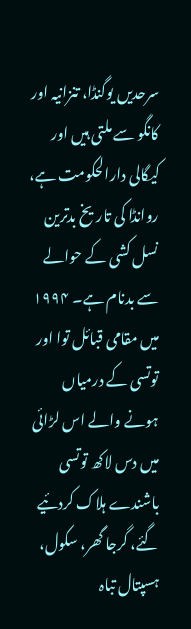سرحدیں یوگنڈا، تنزانیہ اور کانگو سے ملتی ہیں اور کیگالی دارالحکومت ہے، روانڈا کی تاریخ بدترین نسل کشی کے حوالے سے بدنام ہے۔ ۱۹۹۴ میں مقامی قبائل توا اور توتسی کے درمیاں ہونے والے اس لڑائی میں دس لاکھ توتسی باشندے ہلاک کردئیے گئے، گرجا گھر، سکول، ہسپتال تباہ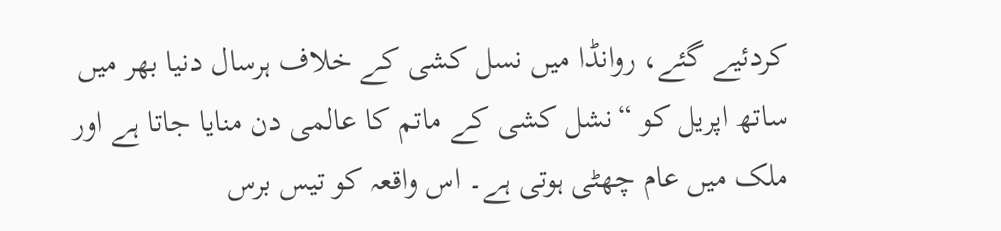کردئیے گئے، روانڈا میں نسل کشی کے خلاف ہرسال دنیا بھر میں ساتھ اپریل کو “نشل کشی کے ماتم کا عالمی دن منایا جاتا ہے اور ملک میں عام چھٹی ہوتی ہے۔ اس واقعہ کو تیس برس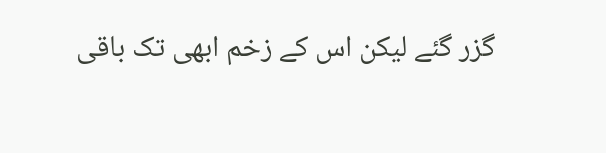گزر گئے لیکن اس کے زخم ابھی تک باقی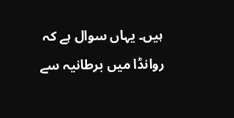ہیں۔ یہاں سوال ہے کہ روانڈا میں برطانیہ سے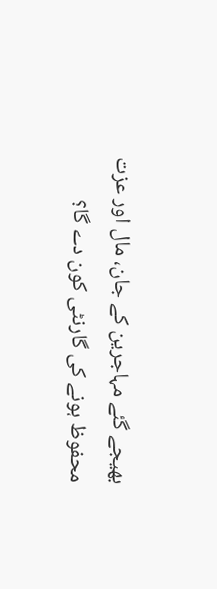بھیجے گئے مہاجرین کے جان، مال اور عزت محفوظ ہونے کی گارنٹی کون دے گا؟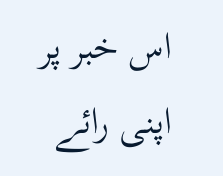اس خبر پر اپنی رائے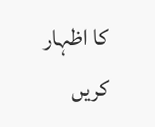کا اظہار کریں